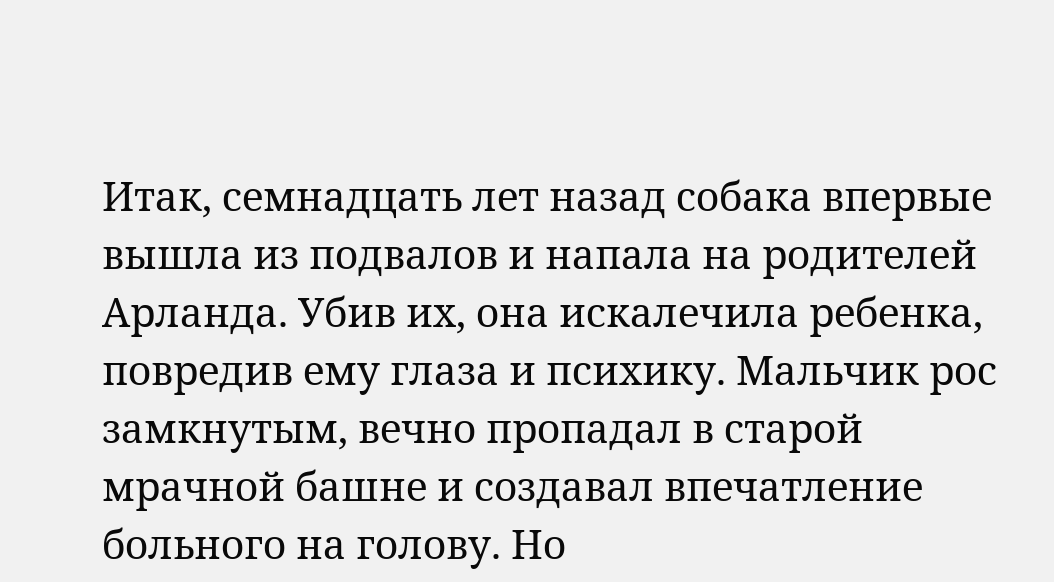Итак, семнадцать лет назад собака впервые вышла из подвалов и напала на родителей Арланда. Убив их, она искалечила ребенка, повредив ему глаза и психику. Мальчик рос замкнутым, вечно пропадал в старой мрачной башне и создавал впечатление больного на голову. Но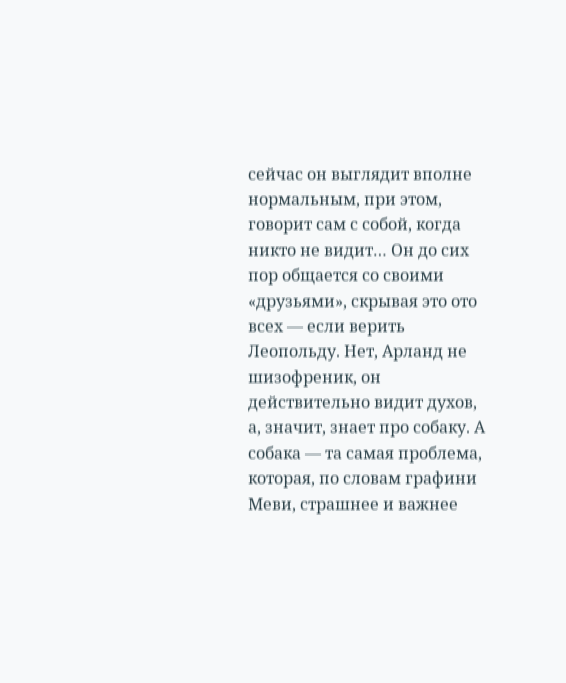сейчас он выглядит вполне нормальным, при этом, говорит сам с собой, когда никто не видит… Он до сих пор общается со своими «друзьями», скрывая это ото всех — если верить Леопольду. Нет, Арланд не шизофреник, он действительно видит духов, а, значит, знает про собаку. А собака — та самая проблема, которая, по словам графини Меви, страшнее и важнее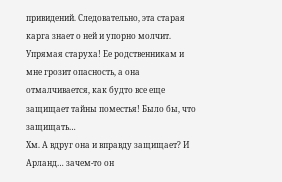привидений. Следовательно, эта старая карга знает о ней и упорно молчит. Упрямая старуха! Ее родственникам и мне грозит опасность, а она отмалчивается, как будто все еще защищает тайны поместья! Было бы, что защищать…
Хм. А вдруг она и вправду защищает? И Арланд… зачем-то он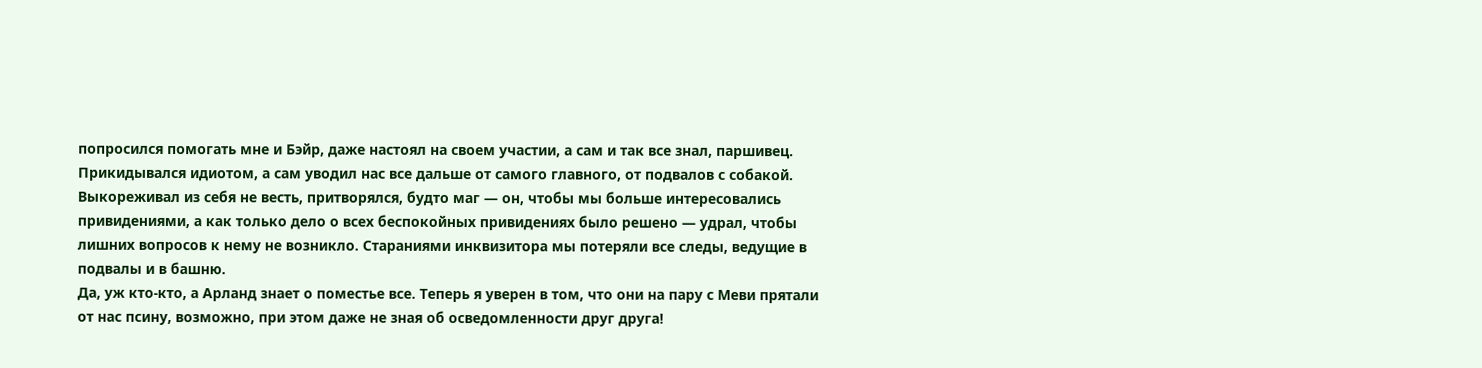попросился помогать мне и Бэйр, даже настоял на своем участии, а сам и так все знал, паршивец. Прикидывался идиотом, а сам уводил нас все дальше от самого главного, от подвалов с собакой. Выкореживал из себя не весть, притворялся, будто маг — он, чтобы мы больше интересовались привидениями, а как только дело о всех беспокойных привидениях было решено — удрал, чтобы лишних вопросов к нему не возникло. Стараниями инквизитора мы потеряли все следы, ведущие в подвалы и в башню.
Да, уж кто-кто, а Арланд знает о поместье все. Теперь я уверен в том, что они на пару с Меви прятали от нас псину, возможно, при этом даже не зная об осведомленности друг друга!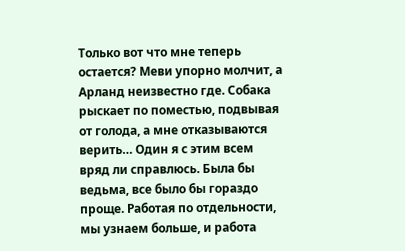Только вот что мне теперь остается? Меви упорно молчит, а Арланд неизвестно где. Собака рыскает по поместью, подвывая от голода, а мне отказываются верить… Один я с этим всем вряд ли справлюсь. Была бы ведьма, все было бы гораздо проще. Работая по отдельности, мы узнаем больше, и работа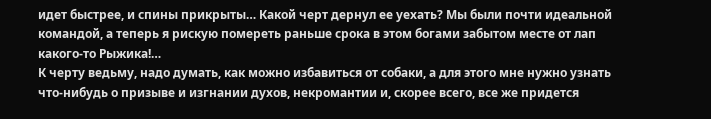идет быстрее, и спины прикрыты… Какой черт дернул ее уехать? Мы были почти идеальной командой, а теперь я рискую помереть раньше срока в этом богами забытом месте от лап какого-то Рыжика!…
К черту ведьму, надо думать, как можно избавиться от собаки, а для этого мне нужно узнать что-нибудь о призыве и изгнании духов, некромантии и, скорее всего, все же придется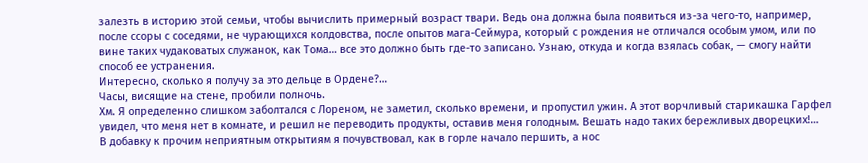залезть в историю этой семьи, чтобы вычислить примерный возраст твари. Ведь она должна была появиться из-за чего-то, например, после ссоры с соседями, не чурающихся колдовства, после опытов мага-Сеймура, который с рождения не отличался особым умом, или по вине таких чудаковатых служанок, как Тома… все это должно быть где-то записано. Узнаю, откуда и когда взялась собак, — смогу найти способ ее устранения.
Интересно, сколько я получу за это дельце в Ордене?…
Часы, висящие на стене, пробили полночь.
Хм. Я определенно слишком заболтался с Лореном, не заметил, сколько времени, и пропустил ужин. А этот ворчливый старикашка Гарфел увидел, что меня нет в комнате, и решил не переводить продукты, оставив меня голодным. Вешать надо таких бережливых дворецких!…
В добавку к прочим неприятным открытиям я почувствовал, как в горле начало першить, а нос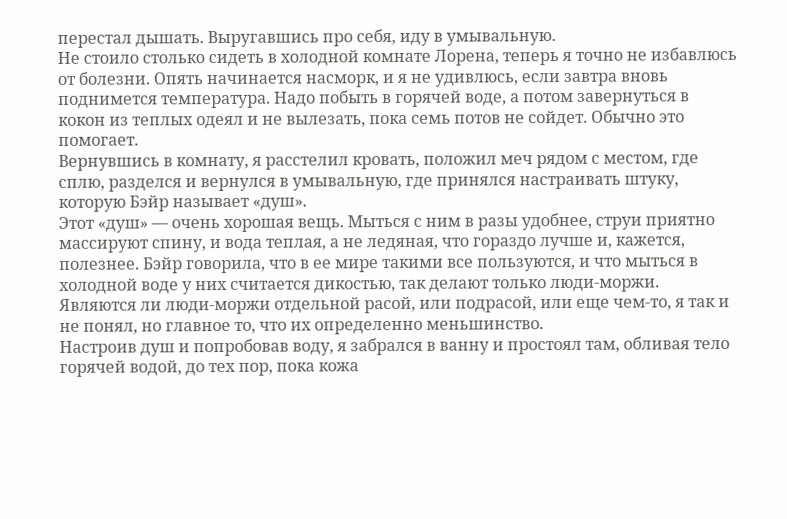перестал дышать. Выругавшись про себя, иду в умывальную.
Не стоило столько сидеть в холодной комнате Лорена, теперь я точно не избавлюсь от болезни. Опять начинается насморк, и я не удивлюсь, если завтра вновь поднимется температура. Надо побыть в горячей воде, а потом завернуться в кокон из теплых одеял и не вылезать, пока семь потов не сойдет. Обычно это помогает.
Вернувшись в комнату, я расстелил кровать, положил меч рядом с местом, где сплю, разделся и вернулся в умывальную, где принялся настраивать штуку, которую Бэйр называет «душ».
Этот «душ» — очень хорошая вещь. Мыться с ним в разы удобнее, струи приятно массируют спину, и вода теплая, а не ледяная, что гораздо лучше и, кажется, полезнее. Бэйр говорила, что в ее мире такими все пользуются, и что мыться в холодной воде у них считается дикостью, так делают только люди-моржи. Являются ли люди-моржи отдельной расой, или подрасой, или еще чем-то, я так и не понял, но главное то, что их определенно меньшинство.
Настроив душ и попробовав воду, я забрался в ванну и простоял там, обливая тело горячей водой, до тех пор, пока кожа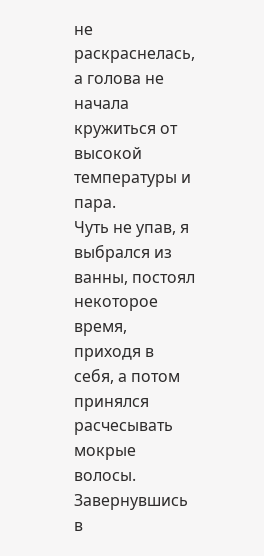не раскраснелась, а голова не начала кружиться от высокой температуры и пара.
Чуть не упав, я выбрался из ванны, постоял некоторое время, приходя в себя, а потом принялся расчесывать мокрые волосы.
Завернувшись в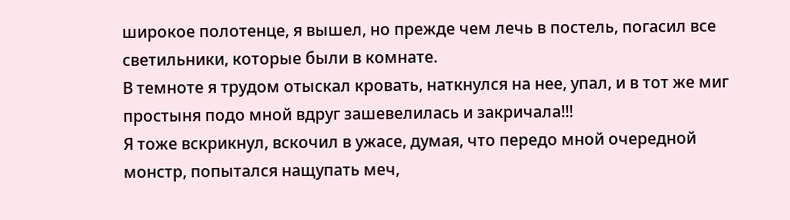широкое полотенце, я вышел, но прежде чем лечь в постель, погасил все светильники, которые были в комнате.
В темноте я трудом отыскал кровать, наткнулся на нее, упал, и в тот же миг простыня подо мной вдруг зашевелилась и закричала!!!
Я тоже вскрикнул, вскочил в ужасе, думая, что передо мной очередной монстр, попытался нащупать меч,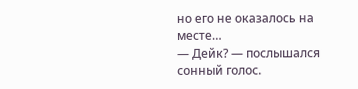но его не оказалось на месте…
— Дейк? — послышался сонный голос.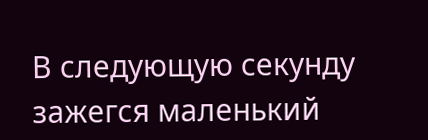В следующую секунду зажегся маленький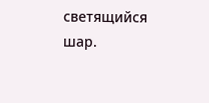светящийся шар.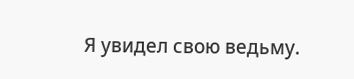Я увидел свою ведьму.